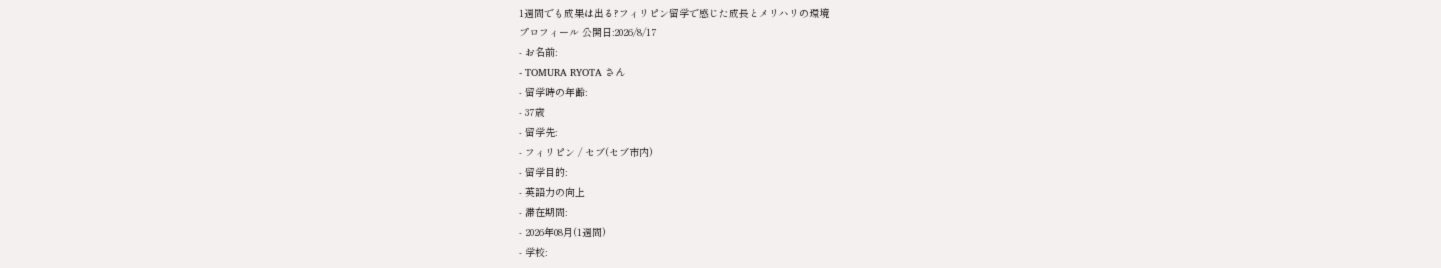1週間でも成果は出る?フィリピン留学で感じた成長とメリハリの環境
プロフィール 公開日:2026/8/17
- お名前:
- TOMURA RYOTA さん
- 留学時の年齢:
- 37歳
- 留学先:
- フィリピン / セブ(セブ市内)
- 留学目的:
- 英語力の向上
- 滞在期間:
- 2026年08月(1週間)
- 学校: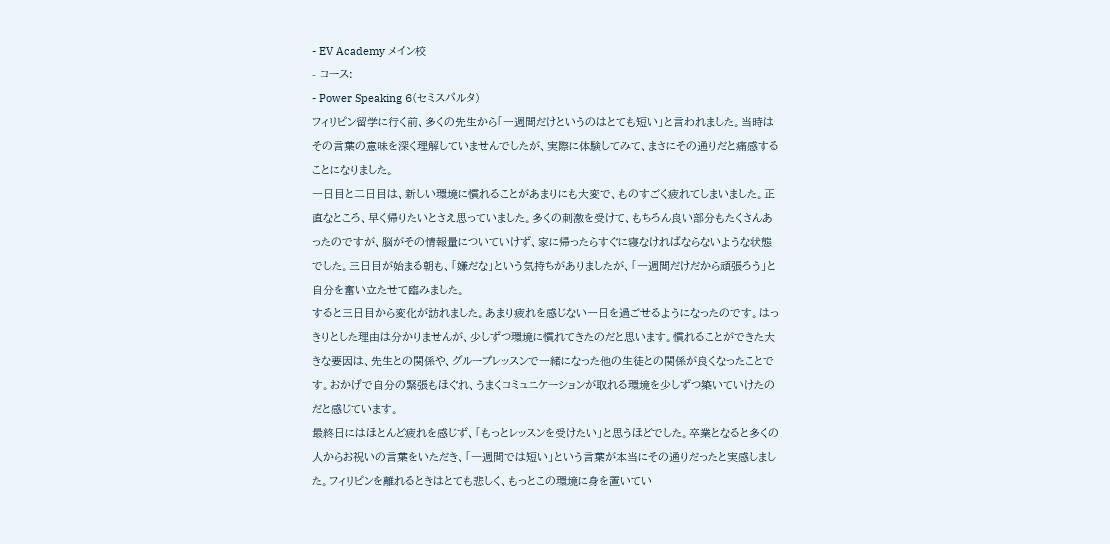- EV Academy メイン校
- コース:
- Power Speaking 6(セミスパルタ)
フィリピン留学に行く前、多くの先生から「一週間だけというのはとても短い」と言われました。当時はその言葉の意味を深く理解していませんでしたが、実際に体験してみて、まさにその通りだと痛感することになりました。
一日目と二日目は、新しい環境に慣れることがあまりにも大変で、ものすごく疲れてしまいました。正直なところ、早く帰りたいとさえ思っていました。多くの刺激を受けて、もちろん良い部分もたくさんあったのですが、脳がその情報量についていけず、家に帰ったらすぐに寝なければならないような状態でした。三日目が始まる朝も、「嫌だな」という気持ちがありましたが、「一週間だけだから頑張ろう」と自分を奮い立たせて臨みました。
すると三日目から変化が訪れました。あまり疲れを感じない一日を過ごせるようになったのです。はっきりとした理由は分かりませんが、少しずつ環境に慣れてきたのだと思います。慣れることができた大きな要因は、先生との関係や、グループレッスンで一緒になった他の生徒との関係が良くなったことです。おかげで自分の緊張もほぐれ、うまくコミュニケーションが取れる環境を少しずつ築いていけたのだと感じています。
最終日にはほとんど疲れを感じず、「もっとレッスンを受けたい」と思うほどでした。卒業となると多くの人からお祝いの言葉をいただき、「一週間では短い」という言葉が本当にその通りだったと実感しました。フィリピンを離れるときはとても悲しく、もっとこの環境に身を置いてい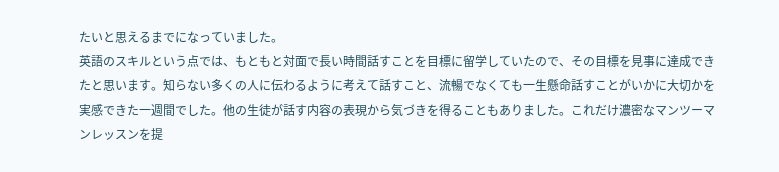たいと思えるまでになっていました。
英語のスキルという点では、もともと対面で長い時間話すことを目標に留学していたので、その目標を見事に達成できたと思います。知らない多くの人に伝わるように考えて話すこと、流暢でなくても一生懸命話すことがいかに大切かを実感できた一週間でした。他の生徒が話す内容の表現から気づきを得ることもありました。これだけ濃密なマンツーマンレッスンを提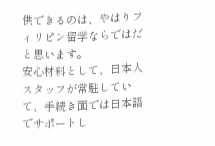供できるのは、やはりフィリピン留学ならではだと思います。
安心材料として、日本人スタッフが常駐していて、手続き面では日本語でサポートし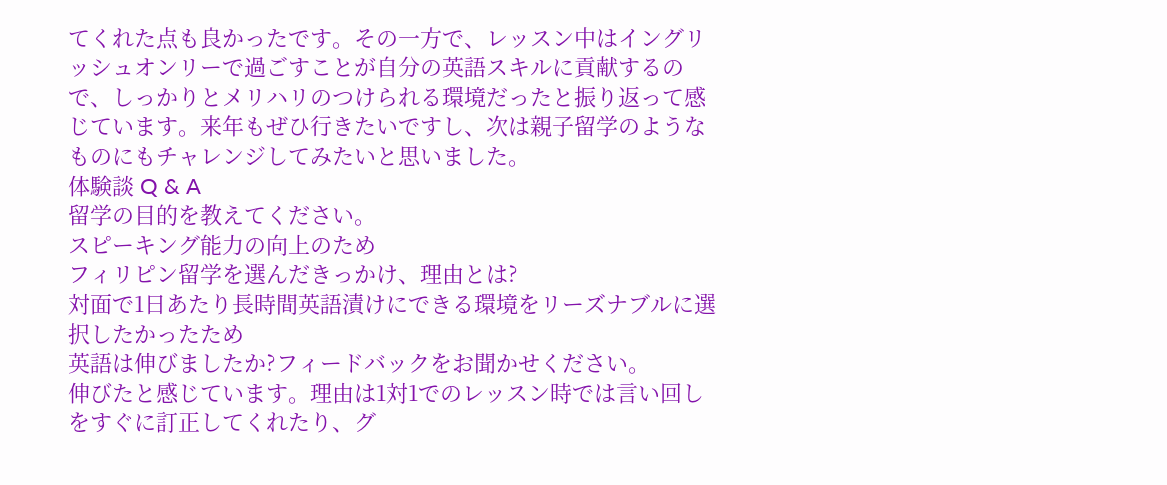てくれた点も良かったです。その一方で、レッスン中はイングリッシュオンリーで過ごすことが自分の英語スキルに貢献するので、しっかりとメリハリのつけられる環境だったと振り返って感じています。来年もぜひ行きたいですし、次は親子留学のようなものにもチャレンジしてみたいと思いました。
体験談 Q & A
留学の目的を教えてください。
スピーキング能力の向上のため
フィリピン留学を選んだきっかけ、理由とは?
対面で1日あたり長時間英語漬けにできる環境をリーズナブルに選択したかったため
英語は伸びましたか?フィードバックをお聞かせください。
伸びたと感じています。理由は1対1でのレッスン時では言い回しをすぐに訂正してくれたり、グ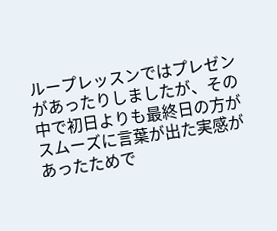ループレッスンではプレゼンがあったりしましたが、その中で初日よりも最終日の方がスムーズに言葉が出た実感があったためで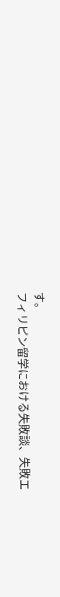す。
フィリピン留学における失敗談、失敗エ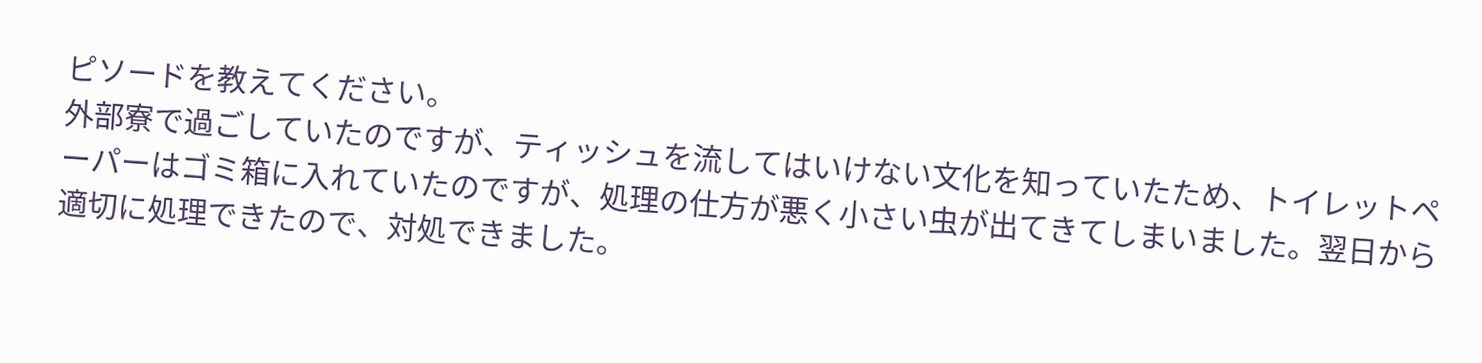ピソードを教えてください。
外部寮で過ごしていたのですが、ティッシュを流してはいけない文化を知っていたため、トイレットペーパーはゴミ箱に入れていたのですが、処理の仕方が悪く小さい虫が出てきてしまいました。翌日から適切に処理できたので、対処できました。